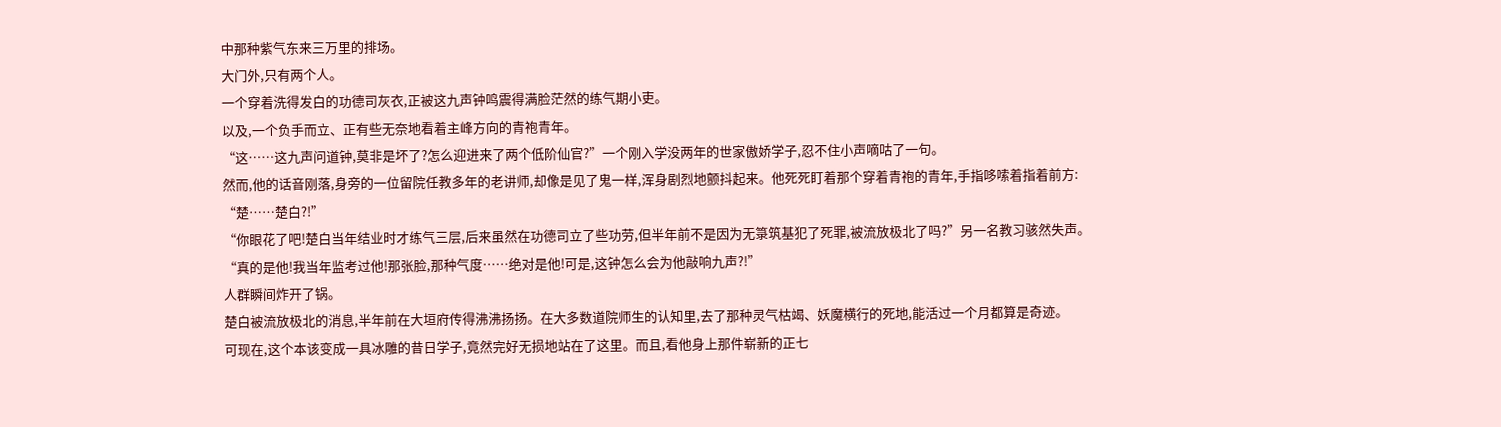中那种紫气东来三万里的排场。
大门外,只有两个人。
一个穿着洗得发白的功德司灰衣,正被这九声钟鸣震得满脸茫然的练气期小吏。
以及,一个负手而立、正有些无奈地看着主峰方向的青袍青年。
“这……这九声问道钟,莫非是坏了?怎么迎进来了两个低阶仙官?”一个刚入学没两年的世家傲娇学子,忍不住小声嘀咕了一句。
然而,他的话音刚落,身旁的一位留院任教多年的老讲师,却像是见了鬼一样,浑身剧烈地颤抖起来。他死死盯着那个穿着青袍的青年,手指哆嗦着指着前方:
“楚……楚白?!”
“你眼花了吧!楚白当年结业时才练气三层,后来虽然在功德司立了些功劳,但半年前不是因为无箓筑基犯了死罪,被流放极北了吗?”另一名教习骇然失声。
“真的是他!我当年监考过他!那张脸,那种气度……绝对是他!可是,这钟怎么会为他敲响九声?!”
人群瞬间炸开了锅。
楚白被流放极北的消息,半年前在大垣府传得沸沸扬扬。在大多数道院师生的认知里,去了那种灵气枯竭、妖魔横行的死地,能活过一个月都算是奇迹。
可现在,这个本该变成一具冰雕的昔日学子,竟然完好无损地站在了这里。而且,看他身上那件崭新的正七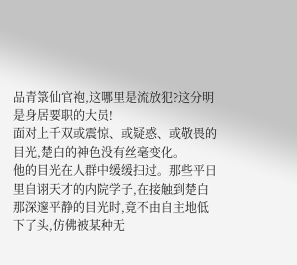品青箓仙官袍,这哪里是流放犯?这分明是身居要职的大员!
面对上千双或震惊、或疑惑、或敬畏的目光,楚白的神色没有丝毫变化。
他的目光在人群中缓缓扫过。那些平日里自诩天才的内院学子,在接触到楚白那深邃平静的目光时,竟不由自主地低下了头,仿佛被某种无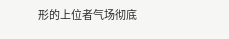形的上位者气场彻底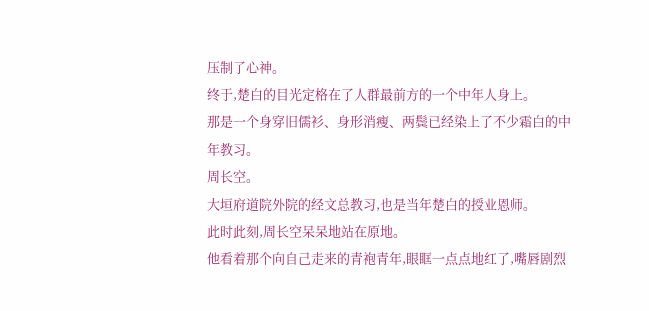压制了心神。
终于,楚白的目光定格在了人群最前方的一个中年人身上。
那是一个身穿旧儒衫、身形消瘦、两鬓已经染上了不少霜白的中年教习。
周长空。
大垣府道院外院的经文总教习,也是当年楚白的授业恩师。
此时此刻,周长空呆呆地站在原地。
他看着那个向自己走来的青袍青年,眼眶一点点地红了,嘴唇剧烈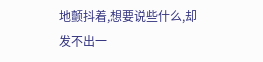地颤抖着,想要说些什么,却发不出一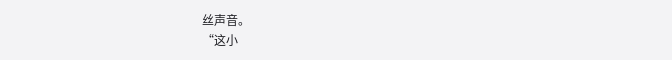丝声音。
“这小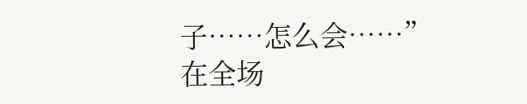子……怎么会……”
在全场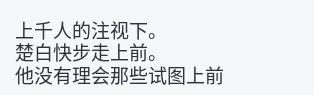上千人的注视下。
楚白快步走上前。
他没有理会那些试图上前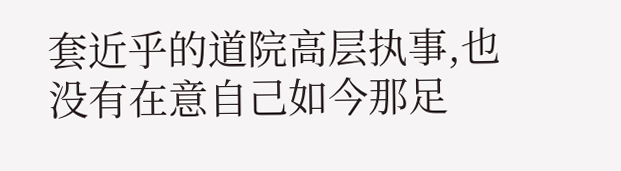套近乎的道院高层执事,也没有在意自己如今那足